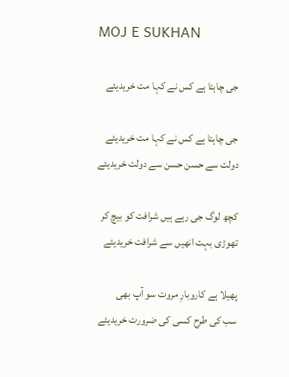MOJ E SUKHAN

جی چاہتا ہے کس نے کہا مت خریدیئے

جی چاہتا ہے کس نے کہا مت خریدیئے
دولت سے حسن حسن سے دولت خریدیئے

کچھ لوگ جی رہے ہیں شرافت کو بیچ کر
تھوڑی بہت انھیں سے شرافت خریدیئے

پھیلا ہے کاروبارِ مروت سو آپ بھی
سب کی طرح کسی کی ضرورت خریدیئے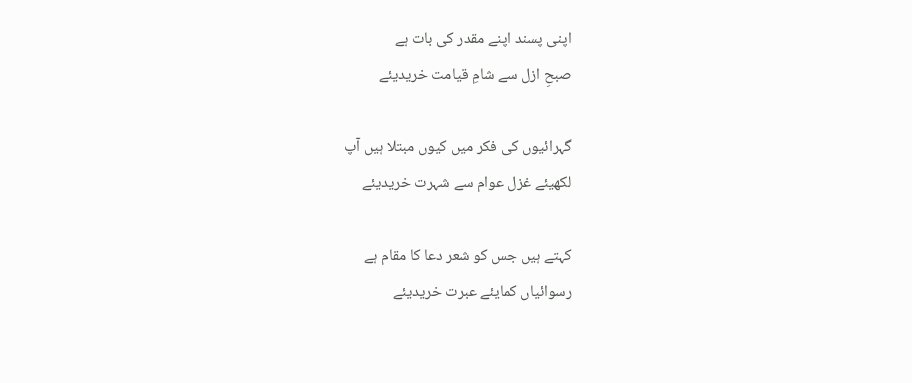اپنی پسند اپنے مقدر کی بات ہے
صبحِ ازل سے شامِ قیامت خریدیئے

گہرائیوں کی فکر میں کیوں مبتلا ہیں آپ
لکھیئے غزل عوام سے شہرت خریدیئے

کہتے ہیں جس کو شعر دعا کا مقام ہے
رسوائیاں کمایئے عبرت خریدیئے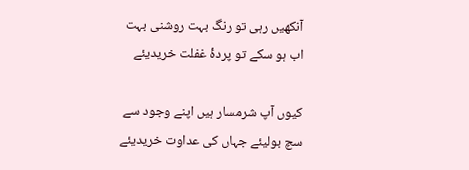آنکھیں رہی تو رنگ بہت روشنی بہت
اب ہو سکے تو پردۂ غفلت خریدیئے

کیوں آپ شرمسار ہیں اپنے وجود سے
سچ بولیئے جہاں کی عداوت خریدیئے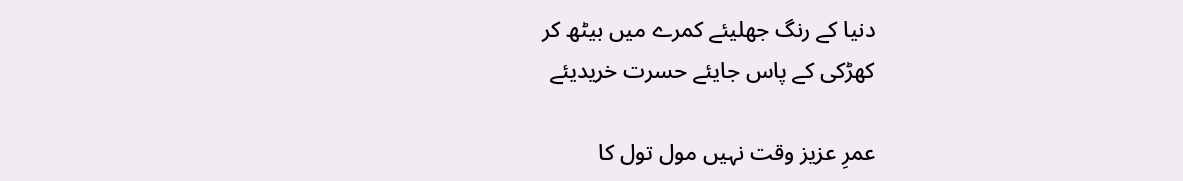دنیا کے رنگ جھلیئے کمرے میں بیٹھ کر
کھڑکی کے پاس جایئے حسرت خریدیئے

عمرِ عزیز وقت نہیں مول تول کا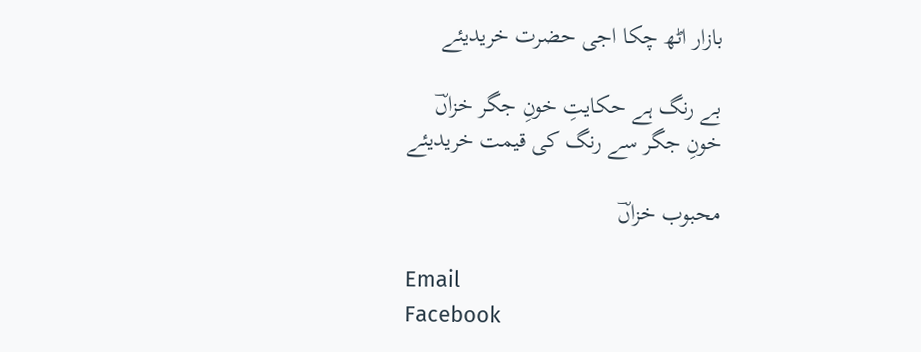بازار اٹھ چکا اجی حضرت خریدیئے

بے رنگ ہے حکایتِ خونِ جگر خزاںؔ
خونِ جگر سے رنگ کی قیمت خریدیئے

محبوب خزاںؔ

Email
Facebook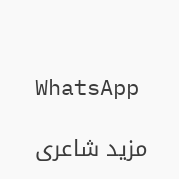WhatsApp

مزید شاعری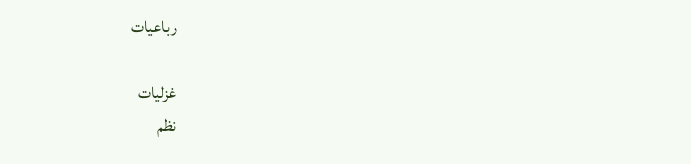رباعیات

غزلیات
نظم